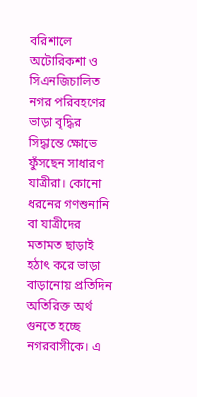বরিশালে অটোরিকশা ও সিএনজিচালিত নগর পরিবহণের ভাড়া বৃদ্ধির সিদ্ধান্তে ক্ষোভে ফুঁসছেন সাধারণ যাত্রীরা। কোনো ধরনের গণশুনানি বা যাত্রীদের মতামত ছাড়াই হঠাৎ করে ভাড়া বাড়ানোয় প্রতিদিন অতিরিক্ত অর্থ গুনতে হচ্ছে নগরবাসীকে। এ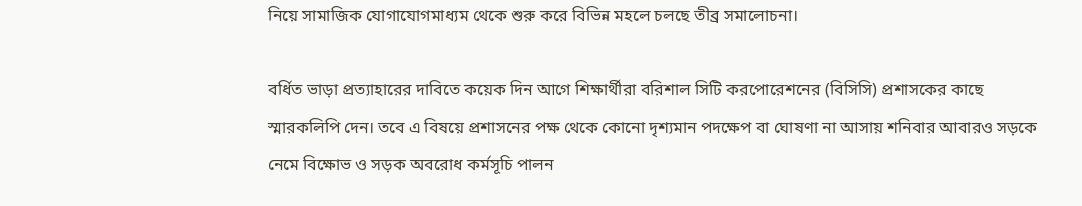নিয়ে সামাজিক যোগাযোগমাধ্যম থেকে শুরু করে বিভিন্ন মহলে চলছে তীব্র সমালোচনা।

বর্ধিত ভাড়া প্রত্যাহারের দাবিতে কয়েক দিন আগে শিক্ষার্থীরা বরিশাল সিটি করপোরেশনের (বিসিসি) প্রশাসকের কাছে স্মারকলিপি দেন। তবে এ বিষয়ে প্রশাসনের পক্ষ থেকে কোনো দৃশ্যমান পদক্ষেপ বা ঘোষণা না আসায় শনিবার আবারও সড়কে নেমে বিক্ষোভ ও সড়ক অবরোধ কর্মসূচি পালন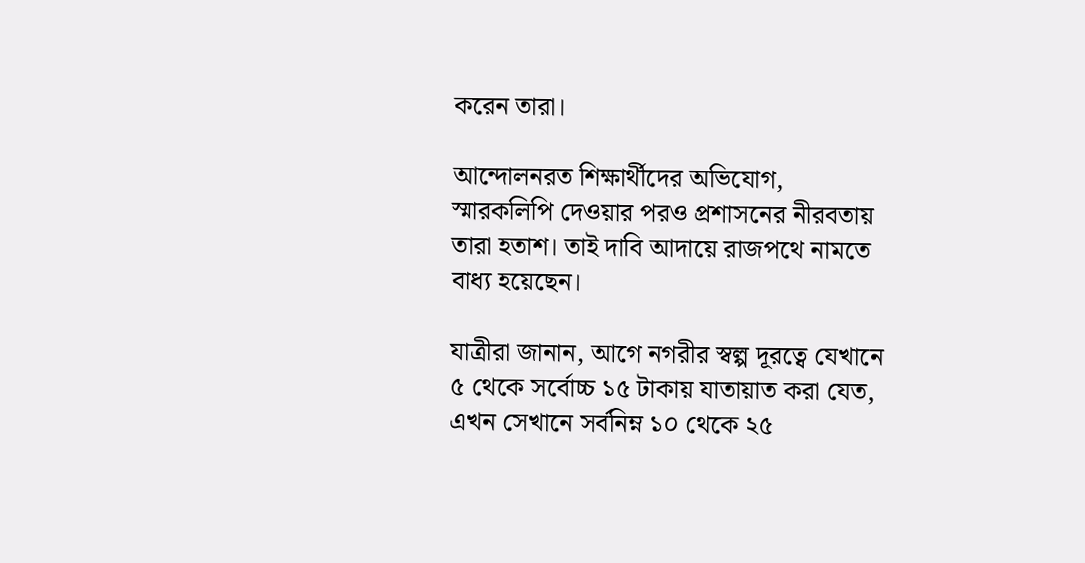করেন তারা।

আন্দোলনরত শিক্ষার্থীদের অভিযোগ, স্মারকলিপি দেওয়ার পরও প্রশাসনের নীরবতায় তারা হতাশ। তাই দাবি আদায়ে রাজপথে নামতে বাধ্য হয়েছেন।

যাত্রীরা জানান, আগে নগরীর স্বল্প দূরত্বে যেখানে ৫ থেকে সর্বোচ্চ ১৫ টাকায় যাতায়াত করা যেত, এখন সেখানে সর্বনিম্ন ১০ থেকে ২৫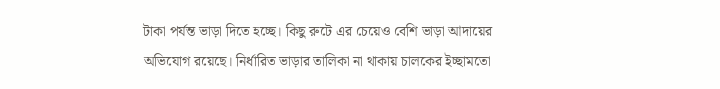টাকা পর্যন্ত ভাড়া দিতে হচ্ছে। কিছু রুটে এর চেয়েও বেশি ভাড়া আদায়ের অভিযোগ রয়েছে। নির্ধারিত ভাড়ার তালিকা না থাকায় চালকের ইচ্ছামতো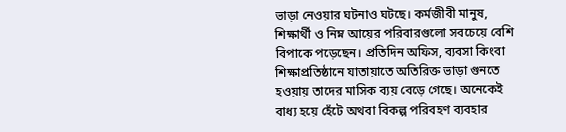ভাড়া নেওয়ার ঘটনাও ঘটছে। কর্মজীবী মানুষ, শিক্ষার্থী ও নিম্ন আয়ের পরিবারগুলো সবচেয়ে বেশি বিপাকে পড়েছেন। প্রতিদিন অফিস, ব্যবসা কিংবা শিক্ষাপ্রতিষ্ঠানে যাতায়াতে অতিরিক্ত ভাড়া গুনতে হওয়ায় তাদের মাসিক ব্যয় বেড়ে গেছে। অনেকেই বাধ্য হয়ে হেঁটে অথবা বিকল্প পরিবহণ ব্যবহার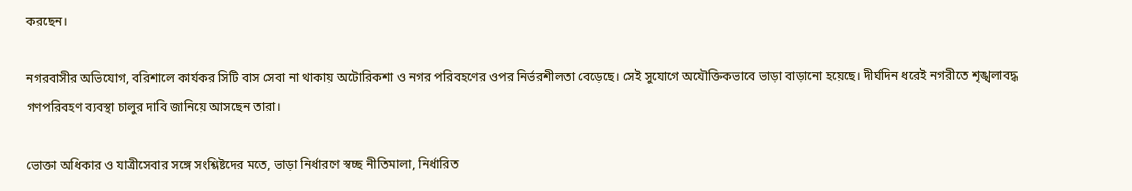করছেন।

নগরবাসীর অভিযোগ, বরিশালে কার্যকর সিটি বাস সেবা না থাকায় অটোরিকশা ও নগর পরিবহণের ওপর নির্ভরশীলতা বেড়েছে। সেই সুযোগে অযৌক্তিকভাবে ভাড়া বাড়ানো হয়েছে। দীর্ঘদিন ধরেই নগরীতে শৃঙ্খলাবদ্ধ গণপরিবহণ ব্যবস্থা চালুর দাবি জানিয়ে আসছেন তারা।

ভোক্তা অধিকার ও যাত্রীসেবার সঙ্গে সংশ্লিষ্টদের মতে, ভাড়া নির্ধারণে স্বচ্ছ নীতিমালা, নির্ধারিত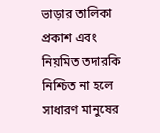ভাড়ার তালিকা প্রকাশ এবং নিয়মিত তদারকি নিশ্চিত না হলে সাধারণ মানুষের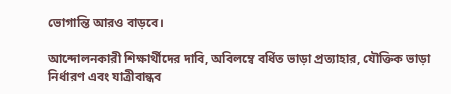ভোগান্তি আরও বাড়বে।

আন্দোলনকারী শিক্ষার্থীদের দাবি, অবিলম্বে বর্ধিত ভাড়া প্রত্যাহার, যৌক্তিক ভাড়া নির্ধারণ এবং যাত্রীবান্ধব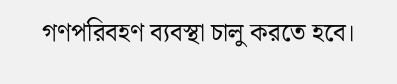গণপরিবহণ ব্যবস্থা চালু করতে হবে।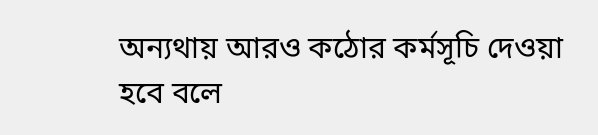অন্যথায় আরও কঠোর কর্মসূচি দেওয়া হবে বলে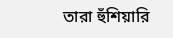তারা হুঁশিয়ারি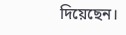দিয়েছেন।